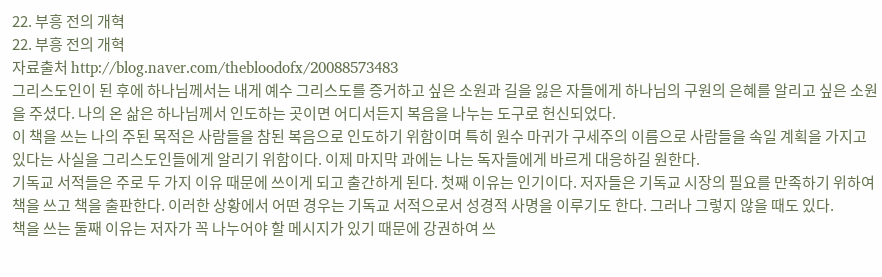22. 부흥 전의 개혁
22. 부흥 전의 개혁
자료출처 http://blog.naver.com/thebloodofx/20088573483
그리스도인이 된 후에 하나님께서는 내게 예수 그리스도를 증거하고 싶은 소원과 길을 잃은 자들에게 하나님의 구원의 은혜를 알리고 싶은 소원을 주셨다. 나의 온 삶은 하나님께서 인도하는 곳이면 어디서든지 복음을 나누는 도구로 헌신되었다.
이 책을 쓰는 나의 주된 목적은 사람들을 참된 복음으로 인도하기 위함이며 특히 원수 마귀가 구세주의 이름으로 사람들을 속일 계획을 가지고 있다는 사실을 그리스도인들에게 알리기 위함이다. 이제 마지막 과에는 나는 독자들에게 바르게 대응하길 원한다.
기독교 서적들은 주로 두 가지 이유 때문에 쓰이게 되고 출간하게 된다. 첫째 이유는 인기이다. 저자들은 기독교 시장의 필요를 만족하기 위하여 책을 쓰고 책을 출판한다. 이러한 상황에서 어떤 경우는 기독교 서적으로서 성경적 사명을 이루기도 한다. 그러나 그렇지 않을 때도 있다.
책을 쓰는 둘째 이유는 저자가 꼭 나누어야 할 메시지가 있기 때문에 강권하여 쓰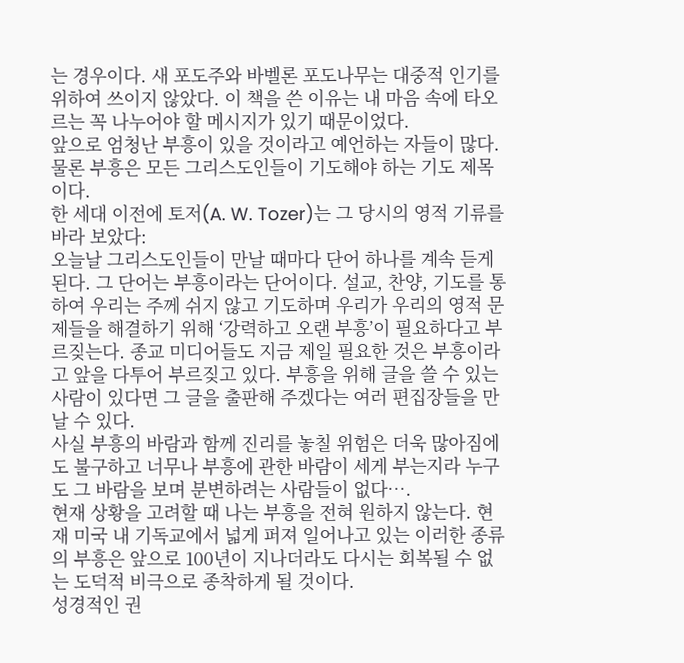는 경우이다. 새 포도주와 바벨론 포도나무는 대중적 인기를 위하여 쓰이지 않았다. 이 책을 쓴 이유는 내 마음 속에 타오르는 꼭 나누어야 할 메시지가 있기 때문이었다.
앞으로 엄청난 부흥이 있을 것이라고 예언하는 자들이 많다. 물론 부흥은 모든 그리스도인들이 기도해야 하는 기도 제목이다.
한 세대 이전에 토저(A. W. Tozer)는 그 당시의 영적 기류를 바라 보았다:
오늘날 그리스도인들이 만날 때마다 단어 하나를 계속 듣게 된다. 그 단어는 부흥이라는 단어이다. 설교, 찬양, 기도를 통하여 우리는 주께 쉬지 않고 기도하며 우리가 우리의 영적 문제들을 해결하기 위해 ‘강력하고 오랜 부흥’이 필요하다고 부르짖는다. 종교 미디어들도 지금 제일 필요한 것은 부흥이라고 앞을 다투어 부르짖고 있다. 부흥을 위해 글을 쓸 수 있는 사람이 있다면 그 글을 출판해 주겠다는 여러 편집장들을 만날 수 있다.
사실 부흥의 바람과 함께 진리를 놓칠 위험은 더욱 많아짐에도 불구하고 너무나 부흥에 관한 바람이 세게 부는지라 누구도 그 바람을 보며 분변하려는 사람들이 없다….
현재 상황을 고려할 때 나는 부흥을 전혀 원하지 않는다. 현재 미국 내 기독교에서 넓게 퍼져 일어나고 있는 이러한 종류의 부흥은 앞으로 100년이 지나더라도 다시는 회복될 수 없는 도덕적 비극으로 종착하게 될 것이다.
성경적인 권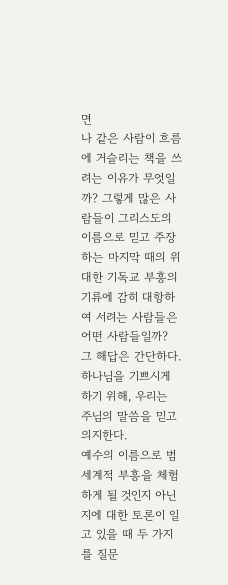면
나 같은 사람이 흐름에 거슬리는 책을 쓰려는 이유가 무엇일까? 그렇게 많은 사람들이 그리스도의 이름으로 믿고 주장하는 마지막 때의 위대한 기독교 부흥의 기류에 감히 대항하여 서려는 사람들은 어떤 사람들일까? 그 해답은 간단하다. 하나님을 기쁘시게 하기 위해, 우리는 주님의 말씀을 믿고 의지한다.
예수의 이름으로 범세계적 부흥을 체험하게 될 것인지 아닌지에 대한 토론이 일고 있을 때 두 가지를 질문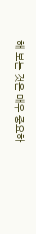해 보는 것은 매우 중요하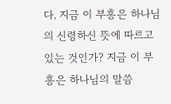다. 지금 이 부흥은 하나님의 신령하신 뜻에 따르고 있는 것인가? 지금 이 부흥은 하나님의 말씀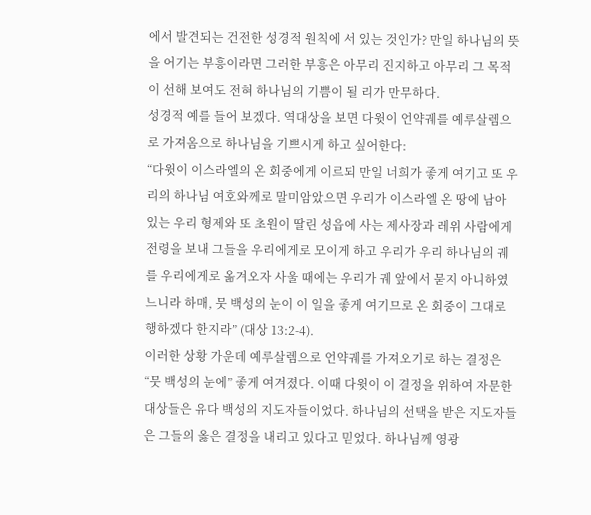에서 발견되는 건전한 성경적 원칙에 서 있는 것인가? 만일 하나님의 뜻을 어기는 부흥이라면 그러한 부흥은 아무리 진지하고 아무리 그 목적이 선해 보여도 전혀 하나님의 기쁨이 될 리가 만무하다.
성경적 예를 들어 보겠다. 역대상을 보면 다윗이 언약궤를 예루살렘으로 가져옴으로 하나님을 기쁘시게 하고 싶어한다:
“다윗이 이스라엘의 온 회중에게 이르되 만일 너희가 좋게 여기고 또 우리의 하나님 여호와께로 말미암았으면 우리가 이스라엘 온 땅에 남아 있는 우리 형제와 또 초원이 딸린 성읍에 사는 제사장과 레위 사람에게 전령을 보내 그들을 우리에게로 모이게 하고 우리가 우리 하나님의 궤를 우리에게로 옮겨오자 사울 때에는 우리가 궤 앞에서 묻지 아니하였느니라 하매, 뭇 백성의 눈이 이 일을 좋게 여기므로 온 회중이 그대로 행하겠다 한지라” (대상 13:2-4).
이러한 상황 가운데 예루살렘으로 언약궤를 가져오기로 하는 결정은 “뭇 백성의 눈에” 좋게 여겨졌다. 이때 다윗이 이 결정을 위하여 자문한 대상들은 유다 백성의 지도자들이었다. 하나님의 선택을 받은 지도자들은 그들의 옳은 결정을 내리고 있다고 믿었다. 하나님께 영광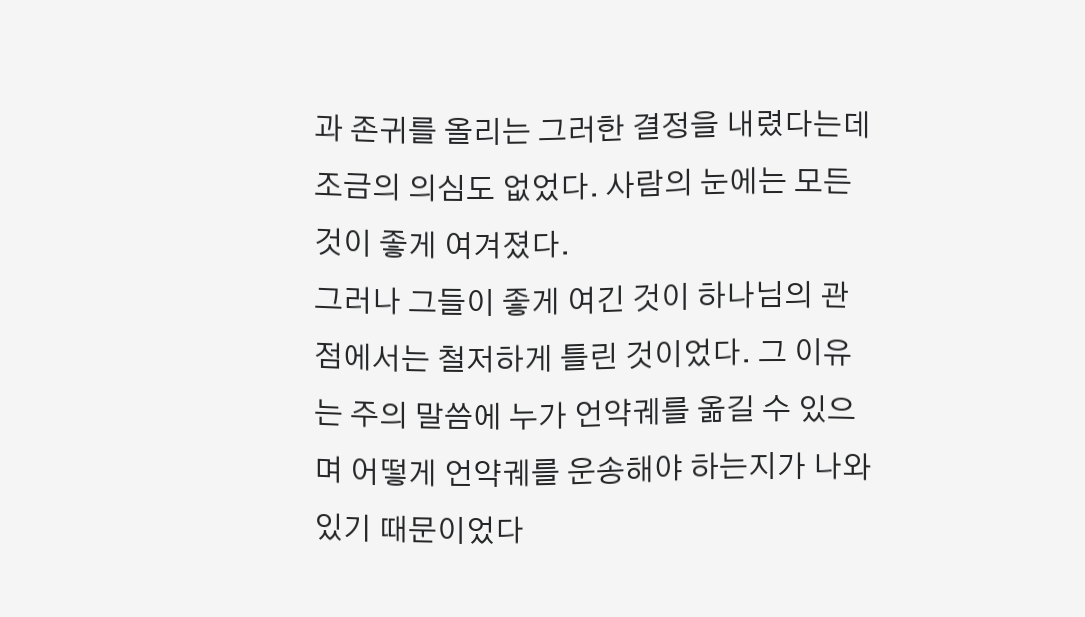과 존귀를 올리는 그러한 결정을 내렸다는데 조금의 의심도 없었다. 사람의 눈에는 모든 것이 좋게 여겨졌다.
그러나 그들이 좋게 여긴 것이 하나님의 관점에서는 철저하게 틀린 것이었다. 그 이유는 주의 말씀에 누가 언약궤를 옮길 수 있으며 어떻게 언약궤를 운송해야 하는지가 나와 있기 때문이었다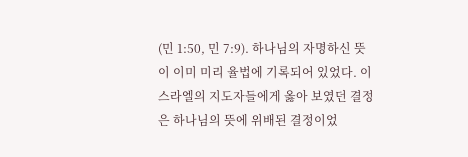(민 1:50, 민 7:9). 하나님의 자명하신 뜻이 이미 미리 율법에 기록되어 있었다. 이스라엘의 지도자들에게 옳아 보였던 결정은 하나님의 뜻에 위배된 결정이었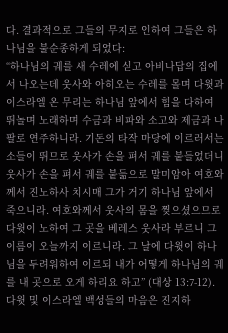다. 결과적으로 그들의 무지로 인하여 그들은 하나님을 불순종하게 되었다:
“하나님의 궤를 새 수레에 싣고 아비나답의 집에서 나오는데 웃사와 아히오는 수레를 몰며 다윗과 이스라엘 온 무리는 하나님 앞에서 힘을 다하여 뛰놀며 노래하며 수금과 비파와 소고와 제금과 나팔로 연주하니라. 기돈의 타작 마당에 이르러서는 소들이 뛰므로 웃사가 손을 펴서 궤를 붙들었더니 웃사가 손을 펴서 궤를 붙듦으로 말미암아 여호와께서 진노하사 치시매 그가 거기 하나님 앞에서 죽으니라. 여호와께서 웃사의 몸을 찢으셨으므로 다윗이 노하여 그 곳을 베레스 웃사라 부르니 그 이름이 오늘까지 이르니라. 그 날에 다윗이 하나님을 두려워하여 이르되 내가 어떻게 하나님의 궤를 내 곳으로 오게 하리요 하고” (대상 13:7-12).
다윗 및 이스라엘 백성들의 마음은 진지하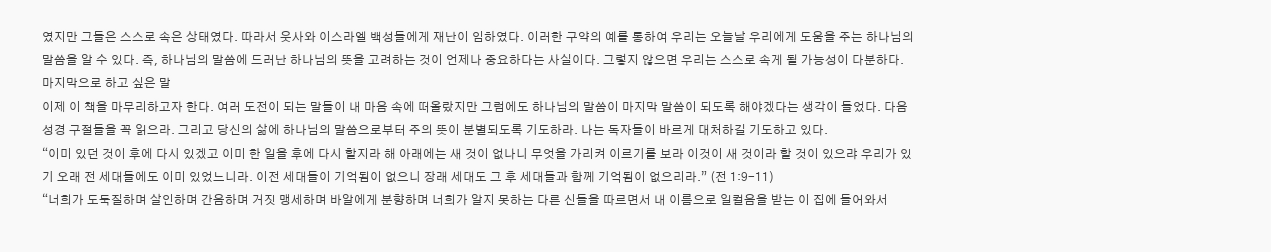였지만 그들은 스스로 속은 상태였다. 따라서 웃사와 이스라엘 백성들에게 재난이 임하였다. 이러한 구약의 예를 통하여 우리는 오늘날 우리에게 도움을 주는 하나님의 말씀을 알 수 있다. 즉, 하나님의 말씀에 드러난 하나님의 뜻을 고려하는 것이 언제나 중요하다는 사실이다. 그렇지 않으면 우리는 스스로 속게 될 가능성이 다분하다.
마지막으로 하고 싶은 말
이제 이 책을 마무리하고자 한다. 여러 도전이 되는 말들이 내 마음 속에 떠올랐지만 그럼에도 하나님의 말씀이 마지막 말씀이 되도록 해야겠다는 생각이 들었다. 다음 성경 구절들을 꼭 읽으라. 그리고 당신의 삶에 하나님의 말씀으로부터 주의 뜻이 분별되도록 기도하라. 나는 독자들이 바르게 대처하길 기도하고 있다.
“이미 있던 것이 후에 다시 있겠고 이미 한 일을 후에 다시 할지라 해 아래에는 새 것이 없나니 무엇을 가리켜 이르기를 보라 이것이 새 것이라 할 것이 있으랴 우리가 있기 오래 전 세대들에도 이미 있었느니라. 이전 세대들이 기억됨이 없으니 장래 세대도 그 후 세대들과 함께 기억됨이 없으리라.” (전 1:9-11)
“너희가 도둑질하며 살인하며 간음하며 거짓 맹세하며 바알에게 분향하며 너희가 알지 못하는 다른 신들을 따르면서 내 이름으로 일컬음을 받는 이 집에 들어와서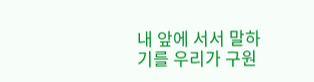내 앞에 서서 말하기를 우리가 구원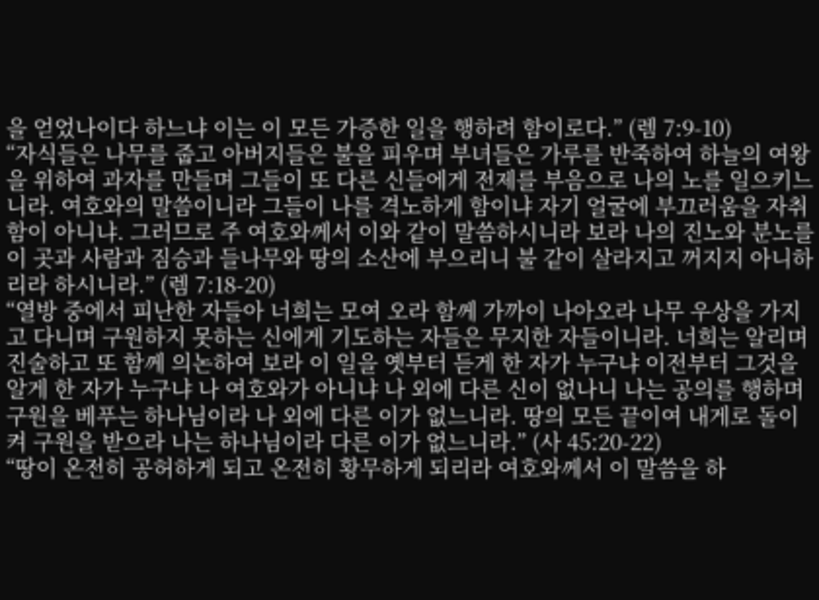을 얻었나이다 하느냐 이는 이 모든 가증한 일을 행하려 함이로다.” (렘 7:9-10)
“자식들은 나무를 줍고 아버지들은 불을 피우며 부녀들은 가루를 반죽하여 하늘의 여왕을 위하여 과자를 만들며 그들이 또 다른 신들에게 전제를 부음으로 나의 노를 일으키느니라. 여호와의 말씀이니라 그들이 나를 격노하게 함이냐 자기 얼굴에 부끄러움을 자취함이 아니냐. 그러므로 주 여호와께서 이와 같이 말씀하시니라 보라 나의 진노와 분노를 이 곳과 사람과 짐승과 들나무와 땅의 소산에 부으리니 불 같이 살라지고 꺼지지 아니하리라 하시니라.” (렘 7:18-20)
“열방 중에서 피난한 자들아 너희는 모여 오라 함께 가까이 나아오라 나무 우상을 가지고 다니며 구원하지 못하는 신에게 기도하는 자들은 무지한 자들이니라. 너희는 알리며 진술하고 또 함께 의논하여 보라 이 일을 옛부터 듣게 한 자가 누구냐 이전부터 그것을 알게 한 자가 누구냐 나 여호와가 아니냐 나 외에 다른 신이 없나니 나는 공의를 행하며 구원을 베푸는 하나님이라 나 외에 다른 이가 없느니라. 땅의 모든 끝이여 내게로 돌이켜 구원을 받으라 나는 하나님이라 다른 이가 없느니라.” (사 45:20-22)
“땅이 온전히 공허하게 되고 온전히 황무하게 되리라 여호와께서 이 말씀을 하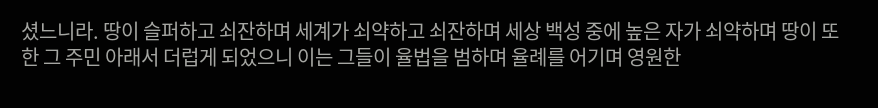셨느니라. 땅이 슬퍼하고 쇠잔하며 세계가 쇠약하고 쇠잔하며 세상 백성 중에 높은 자가 쇠약하며 땅이 또한 그 주민 아래서 더럽게 되었으니 이는 그들이 율법을 범하며 율례를 어기며 영원한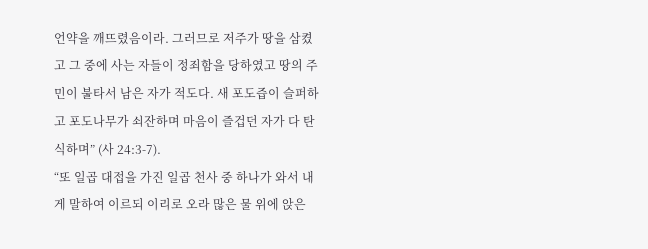언약을 깨뜨렸음이라. 그러므로 저주가 땅을 삼켰고 그 중에 사는 자들이 정죄함을 당하였고 땅의 주민이 불타서 남은 자가 적도다. 새 포도즙이 슬퍼하고 포도나무가 쇠잔하며 마음이 즐겁던 자가 다 탄식하며” (사 24:3-7).
“또 일곱 대접을 가진 일곱 천사 중 하나가 와서 내게 말하여 이르되 이리로 오라 많은 물 위에 앉은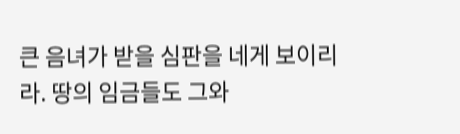큰 음녀가 받을 심판을 네게 보이리라. 땅의 임금들도 그와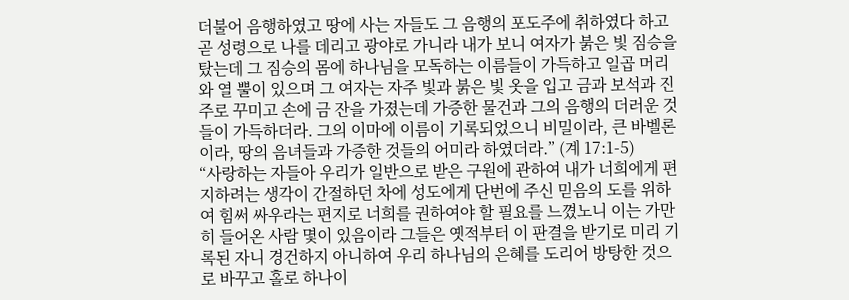더불어 음행하였고 땅에 사는 자들도 그 음행의 포도주에 취하였다 하고 곧 성령으로 나를 데리고 광야로 가니라 내가 보니 여자가 붉은 빛 짐승을 탔는데 그 짐승의 몸에 하나님을 모독하는 이름들이 가득하고 일곱 머리와 열 뿔이 있으며 그 여자는 자주 빛과 붉은 빛 옷을 입고 금과 보석과 진주로 꾸미고 손에 금 잔을 가졌는데 가증한 물건과 그의 음행의 더러운 것들이 가득하더라. 그의 이마에 이름이 기록되었으니 비밀이라, 큰 바벨론이라, 땅의 음녀들과 가증한 것들의 어미라 하였더라.” (계 17:1-5)
“사랑하는 자들아 우리가 일반으로 받은 구원에 관하여 내가 너희에게 편지하려는 생각이 간절하던 차에 성도에게 단번에 주신 믿음의 도를 위하여 힘써 싸우라는 편지로 너희를 권하여야 할 필요를 느꼈노니 이는 가만히 들어온 사람 몇이 있음이라 그들은 옛적부터 이 판결을 받기로 미리 기록된 자니 경건하지 아니하여 우리 하나님의 은혜를 도리어 방탕한 것으로 바꾸고 홀로 하나이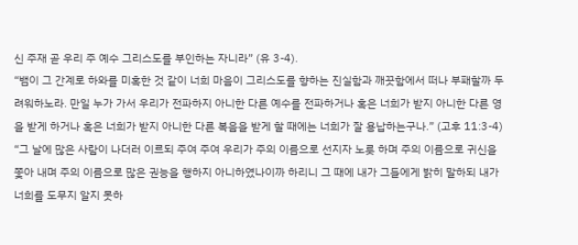신 주재 곧 우리 주 예수 그리스도를 부인하는 자니라” (유 3-4).
“뱀이 그 간계로 하와를 미혹한 것 같이 너희 마음이 그리스도를 향하는 진실함과 깨끗함에서 떠나 부패할까 두려워하노라. 만일 누가 가서 우리가 전파하지 아니한 다른 예수를 전파하거나 혹은 너희가 받지 아니한 다른 영을 받게 하거나 혹은 너희가 받지 아니한 다른 복음을 받게 할 때에는 너희가 잘 용납하는구나.” (고후 11:3-4)
“그 날에 많은 사람이 나더러 이르되 주여 주여 우리가 주의 이름으로 선지자 노릇 하며 주의 이름으로 귀신을 쫓아 내며 주의 이름으로 많은 권능을 행하지 아니하였나이까 하리니 그 때에 내가 그들에게 밝히 말하되 내가 너희를 도무지 알지 못하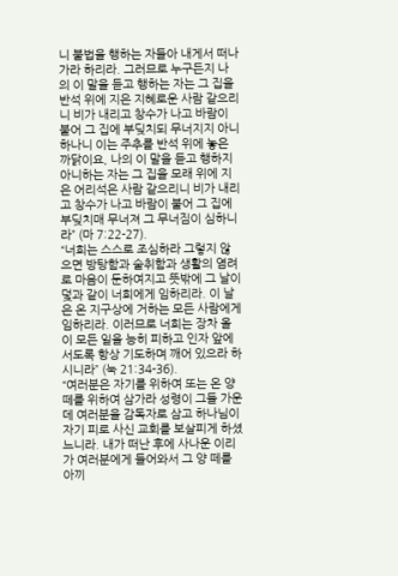니 불법을 행하는 자들아 내게서 떠나가라 하리라. 그러므로 누구든지 나의 이 말을 듣고 행하는 자는 그 집을 반석 위에 지은 지혜로운 사람 같으리니 비가 내리고 창수가 나고 바람이 불어 그 집에 부딪치되 무너지지 아니하나니 이는 주추를 반석 위에 놓은 까닭이요, 나의 이 말을 듣고 행하지 아니하는 자는 그 집을 모래 위에 지은 어리석은 사람 같으리니 비가 내리고 창수가 나고 바람이 불어 그 집에 부딪치매 무너져 그 무너짐이 심하니라” (마 7:22-27).
“너희는 스스로 조심하라 그렇지 않으면 방탕함과 술취함과 생활의 염려로 마음이 둔하여지고 뜻밖에 그 날이 덫과 같이 너희에게 임하리라. 이 날은 온 지구상에 거하는 모든 사람에게 임하리라. 이러므로 너희는 장차 올 이 모든 일을 능히 피하고 인자 앞에 서도록 항상 기도하며 깨어 있으라 하시니라” (눅 21:34-36).
“여러분은 자기를 위하여 또는 온 양 떼를 위하여 삼가라 성령이 그들 가운데 여러분을 감독자로 삼고 하나님이 자기 피로 사신 교회를 보살피게 하셨느니라. 내가 떠난 후에 사나운 이리가 여러분에게 들어와서 그 양 떼를 아끼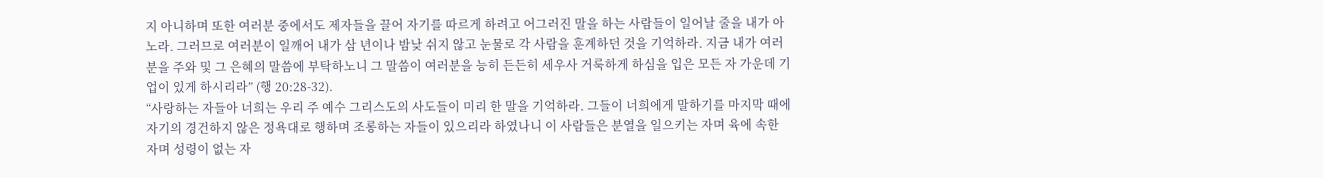지 아니하며 또한 여러분 중에서도 제자들을 끌어 자기를 따르게 하려고 어그러진 말을 하는 사람들이 일어날 줄을 내가 아노라. 그러므로 여러분이 일깨어 내가 삼 년이나 밤낮 쉬지 않고 눈물로 각 사람을 훈계하던 것을 기억하라. 지금 내가 여러분을 주와 및 그 은혜의 말씀에 부탁하노니 그 말씀이 여러분을 능히 든든히 세우사 거룩하게 하심을 입은 모든 자 가운데 기업이 있게 하시리라” (행 20:28-32).
“사랑하는 자들아 너희는 우리 주 예수 그리스도의 사도들이 미리 한 말을 기억하라. 그들이 너희에게 말하기를 마지막 때에 자기의 경건하지 않은 정욕대로 행하며 조롱하는 자들이 있으리라 하였나니 이 사람들은 분열을 일으키는 자며 육에 속한 자며 성령이 없는 자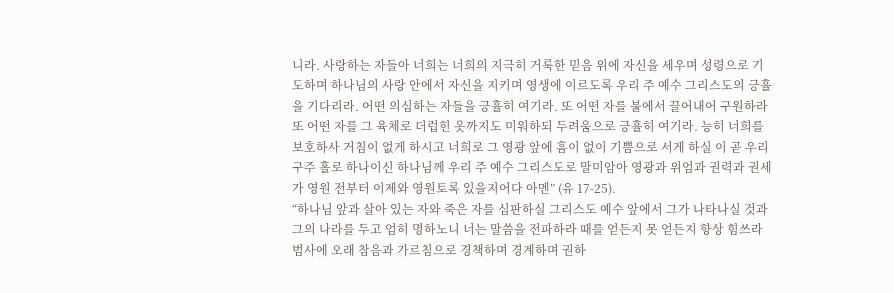니라. 사랑하는 자들아 너희는 너희의 지극히 거룩한 믿음 위에 자신을 세우며 성령으로 기도하며 하나님의 사랑 안에서 자신을 지키며 영생에 이르도록 우리 주 예수 그리스도의 긍휼을 기다리라. 어떤 의심하는 자들을 긍휼히 여기라. 또 어떤 자를 불에서 끌어내어 구원하라 또 어떤 자를 그 육체로 더럽힌 옷까지도 미워하되 두려움으로 긍휼히 여기라. 능히 너희를 보호하사 거침이 없게 하시고 너희로 그 영광 앞에 흠이 없이 기쁨으로 서게 하실 이 곧 우리 구주 홀로 하나이신 하나님께 우리 주 예수 그리스도로 말미암아 영광과 위엄과 권력과 권세가 영원 전부터 이제와 영원토록 있을지어다 아멘” (유 17-25).
“하나님 앞과 살아 있는 자와 죽은 자를 심판하실 그리스도 예수 앞에서 그가 나타나실 것과 그의 나라를 두고 엄히 명하노니 너는 말씀을 전파하라 때를 얻든지 못 얻든지 항상 힘쓰라 범사에 오래 참음과 가르침으로 경책하며 경계하며 권하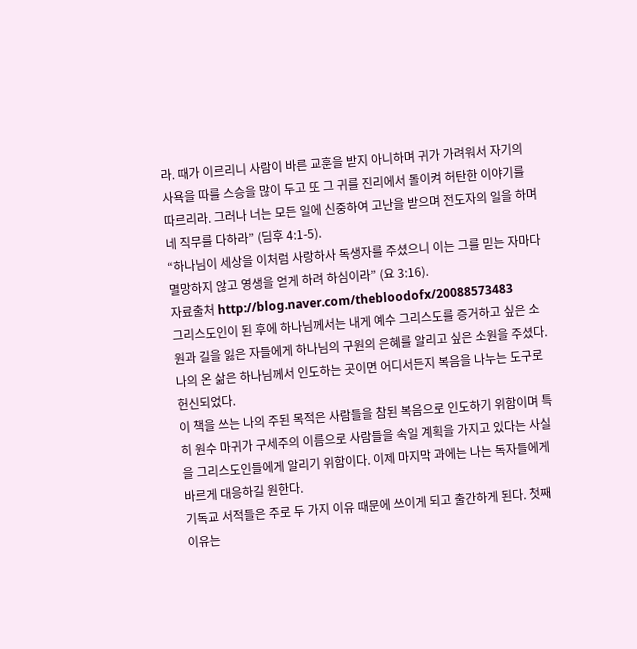라. 때가 이르리니 사람이 바른 교훈을 받지 아니하며 귀가 가려워서 자기의 사욕을 따를 스승을 많이 두고 또 그 귀를 진리에서 돌이켜 허탄한 이야기를 따르리라. 그러나 너는 모든 일에 신중하여 고난을 받으며 전도자의 일을 하며 네 직무를 다하라” (딤후 4:1-5).
“하나님이 세상을 이처럼 사랑하사 독생자를 주셨으니 이는 그를 믿는 자마다 멸망하지 않고 영생을 얻게 하려 하심이라” (요 3:16).
자료출처 http://blog.naver.com/thebloodofx/20088573483
그리스도인이 된 후에 하나님께서는 내게 예수 그리스도를 증거하고 싶은 소원과 길을 잃은 자들에게 하나님의 구원의 은혜를 알리고 싶은 소원을 주셨다. 나의 온 삶은 하나님께서 인도하는 곳이면 어디서든지 복음을 나누는 도구로 헌신되었다.
이 책을 쓰는 나의 주된 목적은 사람들을 참된 복음으로 인도하기 위함이며 특히 원수 마귀가 구세주의 이름으로 사람들을 속일 계획을 가지고 있다는 사실을 그리스도인들에게 알리기 위함이다. 이제 마지막 과에는 나는 독자들에게 바르게 대응하길 원한다.
기독교 서적들은 주로 두 가지 이유 때문에 쓰이게 되고 출간하게 된다. 첫째 이유는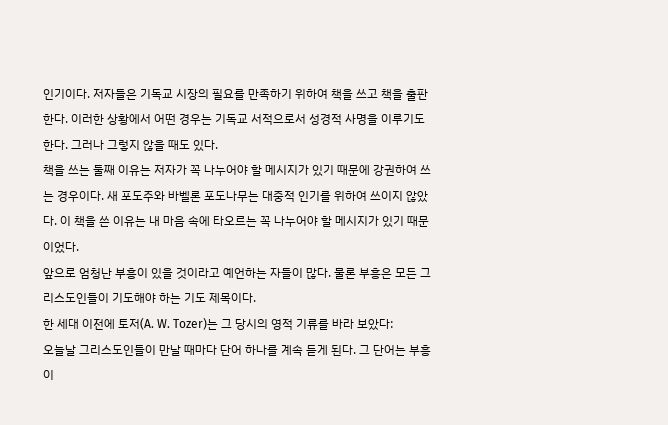인기이다. 저자들은 기독교 시장의 필요를 만족하기 위하여 책을 쓰고 책을 출판한다. 이러한 상황에서 어떤 경우는 기독교 서적으로서 성경적 사명을 이루기도 한다. 그러나 그렇지 않을 때도 있다.
책을 쓰는 둘째 이유는 저자가 꼭 나누어야 할 메시지가 있기 때문에 강권하여 쓰는 경우이다. 새 포도주와 바벨론 포도나무는 대중적 인기를 위하여 쓰이지 않았다. 이 책을 쓴 이유는 내 마음 속에 타오르는 꼭 나누어야 할 메시지가 있기 때문이었다.
앞으로 엄청난 부흥이 있을 것이라고 예언하는 자들이 많다. 물론 부흥은 모든 그리스도인들이 기도해야 하는 기도 제목이다.
한 세대 이전에 토저(A. W. Tozer)는 그 당시의 영적 기류를 바라 보았다:
오늘날 그리스도인들이 만날 때마다 단어 하나를 계속 듣게 된다. 그 단어는 부흥이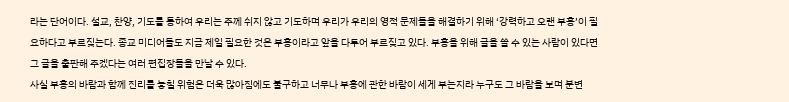라는 단어이다. 설교, 찬양, 기도를 통하여 우리는 주께 쉬지 않고 기도하며 우리가 우리의 영적 문제들을 해결하기 위해 ‘강력하고 오랜 부흥’이 필요하다고 부르짖는다. 종교 미디어들도 지금 제일 필요한 것은 부흥이라고 앞을 다투어 부르짖고 있다. 부흥을 위해 글을 쓸 수 있는 사람이 있다면 그 글을 출판해 주겠다는 여러 편집장들을 만날 수 있다.
사실 부흥의 바람과 함께 진리를 놓칠 위험은 더욱 많아짐에도 불구하고 너무나 부흥에 관한 바람이 세게 부는지라 누구도 그 바람을 보며 분변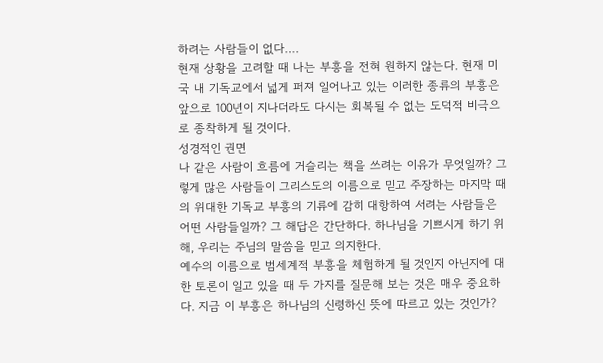하려는 사람들이 없다….
현재 상황을 고려할 때 나는 부흥을 전혀 원하지 않는다. 현재 미국 내 기독교에서 넓게 퍼져 일어나고 있는 이러한 종류의 부흥은 앞으로 100년이 지나더라도 다시는 회복될 수 없는 도덕적 비극으로 종착하게 될 것이다.
성경적인 권면
나 같은 사람이 흐름에 거슬리는 책을 쓰려는 이유가 무엇일까? 그렇게 많은 사람들이 그리스도의 이름으로 믿고 주장하는 마지막 때의 위대한 기독교 부흥의 기류에 감히 대항하여 서려는 사람들은 어떤 사람들일까? 그 해답은 간단하다. 하나님을 기쁘시게 하기 위해, 우리는 주님의 말씀을 믿고 의지한다.
예수의 이름으로 범세계적 부흥을 체험하게 될 것인지 아닌지에 대한 토론이 일고 있을 때 두 가지를 질문해 보는 것은 매우 중요하다. 지금 이 부흥은 하나님의 신령하신 뜻에 따르고 있는 것인가?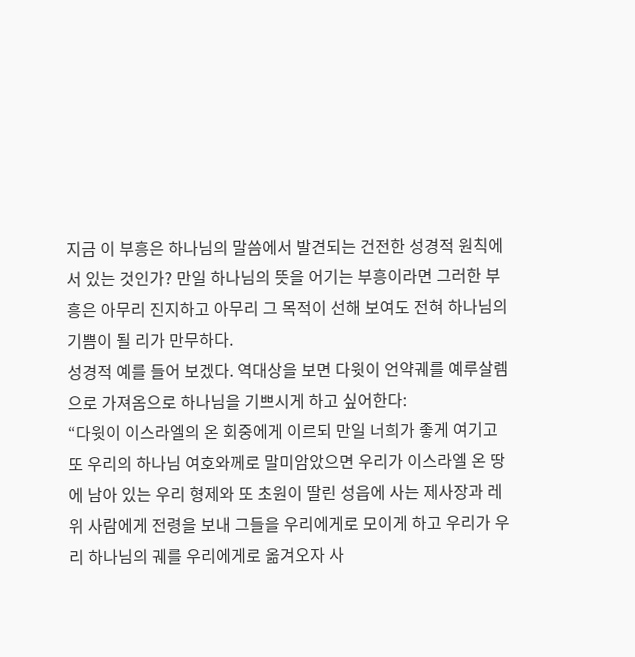지금 이 부흥은 하나님의 말씀에서 발견되는 건전한 성경적 원칙에 서 있는 것인가? 만일 하나님의 뜻을 어기는 부흥이라면 그러한 부흥은 아무리 진지하고 아무리 그 목적이 선해 보여도 전혀 하나님의 기쁨이 될 리가 만무하다.
성경적 예를 들어 보겠다. 역대상을 보면 다윗이 언약궤를 예루살렘으로 가져옴으로 하나님을 기쁘시게 하고 싶어한다:
“다윗이 이스라엘의 온 회중에게 이르되 만일 너희가 좋게 여기고 또 우리의 하나님 여호와께로 말미암았으면 우리가 이스라엘 온 땅에 남아 있는 우리 형제와 또 초원이 딸린 성읍에 사는 제사장과 레위 사람에게 전령을 보내 그들을 우리에게로 모이게 하고 우리가 우리 하나님의 궤를 우리에게로 옮겨오자 사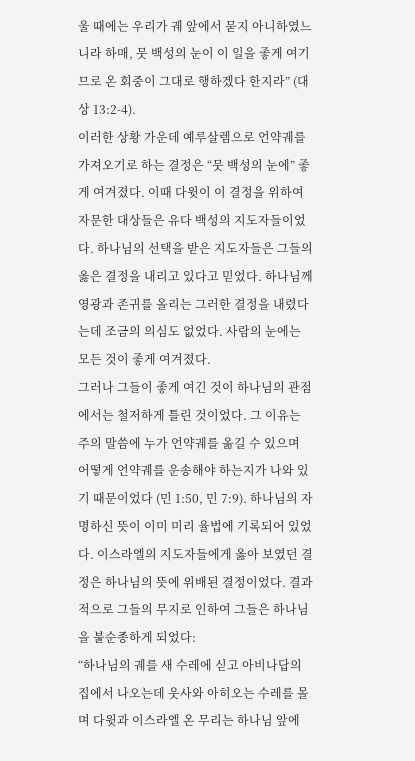울 때에는 우리가 궤 앞에서 묻지 아니하였느니라 하매, 뭇 백성의 눈이 이 일을 좋게 여기므로 온 회중이 그대로 행하겠다 한지라” (대상 13:2-4).
이러한 상황 가운데 예루살렘으로 언약궤를 가져오기로 하는 결정은 “뭇 백성의 눈에” 좋게 여겨졌다. 이때 다윗이 이 결정을 위하여 자문한 대상들은 유다 백성의 지도자들이었다. 하나님의 선택을 받은 지도자들은 그들의 옳은 결정을 내리고 있다고 믿었다. 하나님께 영광과 존귀를 올리는 그러한 결정을 내렸다는데 조금의 의심도 없었다. 사람의 눈에는 모든 것이 좋게 여겨졌다.
그러나 그들이 좋게 여긴 것이 하나님의 관점에서는 철저하게 틀린 것이었다. 그 이유는 주의 말씀에 누가 언약궤를 옮길 수 있으며 어떻게 언약궤를 운송해야 하는지가 나와 있기 때문이었다 (민 1:50, 민 7:9). 하나님의 자명하신 뜻이 이미 미리 율법에 기록되어 있었다. 이스라엘의 지도자들에게 옳아 보였던 결정은 하나님의 뜻에 위배된 결정이었다. 결과적으로 그들의 무지로 인하여 그들은 하나님을 불순종하게 되었다:
“하나님의 궤를 새 수레에 싣고 아비나답의 집에서 나오는데 웃사와 아히오는 수레를 몰며 다윗과 이스라엘 온 무리는 하나님 앞에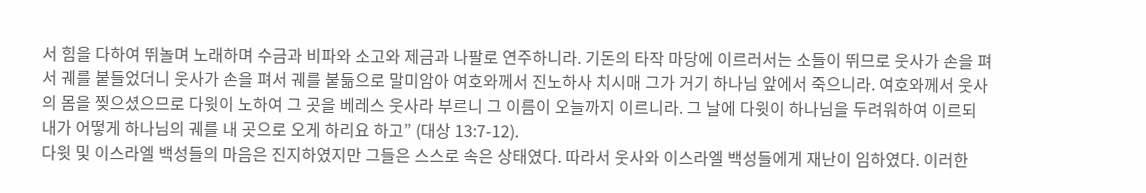서 힘을 다하여 뛰놀며 노래하며 수금과 비파와 소고와 제금과 나팔로 연주하니라. 기돈의 타작 마당에 이르러서는 소들이 뛰므로 웃사가 손을 펴서 궤를 붙들었더니 웃사가 손을 펴서 궤를 붙듦으로 말미암아 여호와께서 진노하사 치시매 그가 거기 하나님 앞에서 죽으니라. 여호와께서 웃사의 몸을 찢으셨으므로 다윗이 노하여 그 곳을 베레스 웃사라 부르니 그 이름이 오늘까지 이르니라. 그 날에 다윗이 하나님을 두려워하여 이르되 내가 어떻게 하나님의 궤를 내 곳으로 오게 하리요 하고” (대상 13:7-12).
다윗 및 이스라엘 백성들의 마음은 진지하였지만 그들은 스스로 속은 상태였다. 따라서 웃사와 이스라엘 백성들에게 재난이 임하였다. 이러한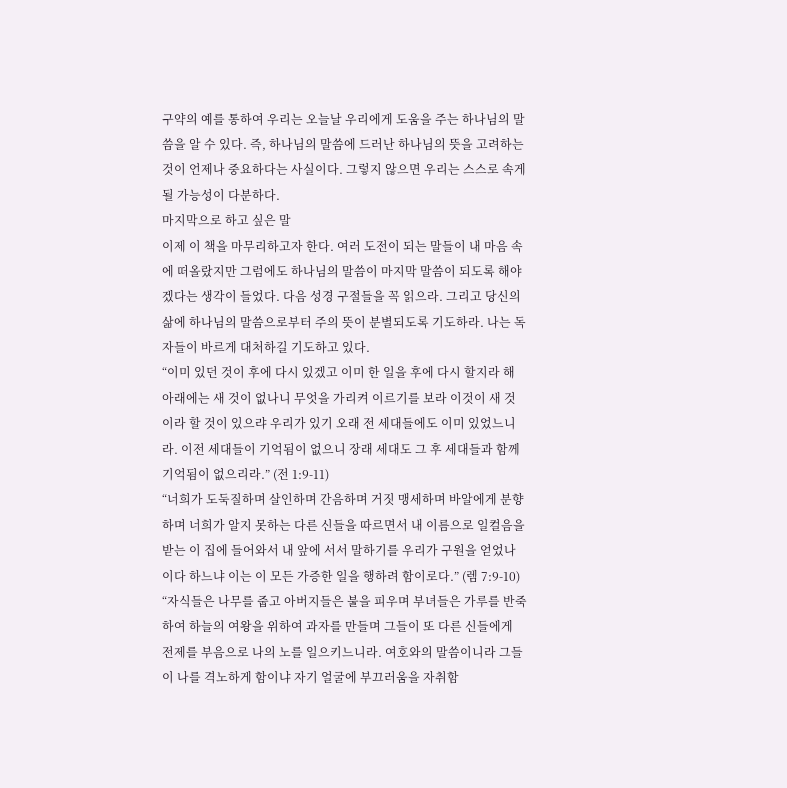구약의 예를 통하여 우리는 오늘날 우리에게 도움을 주는 하나님의 말씀을 알 수 있다. 즉, 하나님의 말씀에 드러난 하나님의 뜻을 고려하는 것이 언제나 중요하다는 사실이다. 그렇지 않으면 우리는 스스로 속게 될 가능성이 다분하다.
마지막으로 하고 싶은 말
이제 이 책을 마무리하고자 한다. 여러 도전이 되는 말들이 내 마음 속에 떠올랐지만 그럼에도 하나님의 말씀이 마지막 말씀이 되도록 해야겠다는 생각이 들었다. 다음 성경 구절들을 꼭 읽으라. 그리고 당신의 삶에 하나님의 말씀으로부터 주의 뜻이 분별되도록 기도하라. 나는 독자들이 바르게 대처하길 기도하고 있다.
“이미 있던 것이 후에 다시 있겠고 이미 한 일을 후에 다시 할지라 해 아래에는 새 것이 없나니 무엇을 가리켜 이르기를 보라 이것이 새 것이라 할 것이 있으랴 우리가 있기 오래 전 세대들에도 이미 있었느니라. 이전 세대들이 기억됨이 없으니 장래 세대도 그 후 세대들과 함께 기억됨이 없으리라.” (전 1:9-11)
“너희가 도둑질하며 살인하며 간음하며 거짓 맹세하며 바알에게 분향하며 너희가 알지 못하는 다른 신들을 따르면서 내 이름으로 일컬음을 받는 이 집에 들어와서 내 앞에 서서 말하기를 우리가 구원을 얻었나이다 하느냐 이는 이 모든 가증한 일을 행하려 함이로다.” (렘 7:9-10)
“자식들은 나무를 줍고 아버지들은 불을 피우며 부녀들은 가루를 반죽하여 하늘의 여왕을 위하여 과자를 만들며 그들이 또 다른 신들에게 전제를 부음으로 나의 노를 일으키느니라. 여호와의 말씀이니라 그들이 나를 격노하게 함이냐 자기 얼굴에 부끄러움을 자취함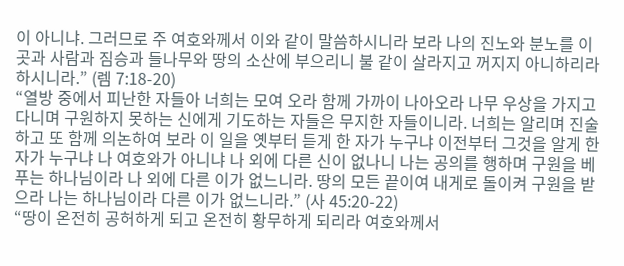이 아니냐. 그러므로 주 여호와께서 이와 같이 말씀하시니라 보라 나의 진노와 분노를 이 곳과 사람과 짐승과 들나무와 땅의 소산에 부으리니 불 같이 살라지고 꺼지지 아니하리라 하시니라.” (렘 7:18-20)
“열방 중에서 피난한 자들아 너희는 모여 오라 함께 가까이 나아오라 나무 우상을 가지고 다니며 구원하지 못하는 신에게 기도하는 자들은 무지한 자들이니라. 너희는 알리며 진술하고 또 함께 의논하여 보라 이 일을 옛부터 듣게 한 자가 누구냐 이전부터 그것을 알게 한 자가 누구냐 나 여호와가 아니냐 나 외에 다른 신이 없나니 나는 공의를 행하며 구원을 베푸는 하나님이라 나 외에 다른 이가 없느니라. 땅의 모든 끝이여 내게로 돌이켜 구원을 받으라 나는 하나님이라 다른 이가 없느니라.” (사 45:20-22)
“땅이 온전히 공허하게 되고 온전히 황무하게 되리라 여호와께서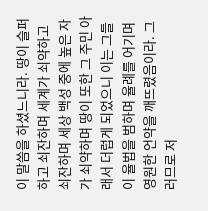이 말씀을 하셨느니라. 땅이 슬퍼하고 쇠잔하며 세계가 쇠약하고 쇠잔하며 세상 백성 중에 높은 자가 쇠약하며 땅이 또한 그 주민 아래서 더럽게 되었으니 이는 그들이 율법을 범하며 율례를 어기며 영원한 언약을 깨뜨렸음이라. 그러므로 저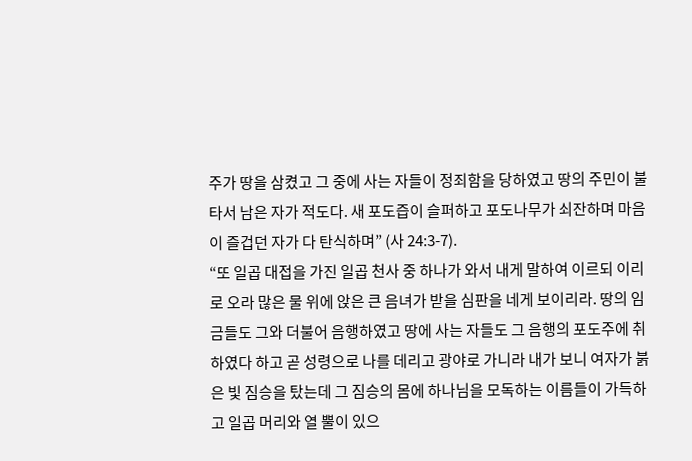주가 땅을 삼켰고 그 중에 사는 자들이 정죄함을 당하였고 땅의 주민이 불타서 남은 자가 적도다. 새 포도즙이 슬퍼하고 포도나무가 쇠잔하며 마음이 즐겁던 자가 다 탄식하며” (사 24:3-7).
“또 일곱 대접을 가진 일곱 천사 중 하나가 와서 내게 말하여 이르되 이리로 오라 많은 물 위에 앉은 큰 음녀가 받을 심판을 네게 보이리라. 땅의 임금들도 그와 더불어 음행하였고 땅에 사는 자들도 그 음행의 포도주에 취하였다 하고 곧 성령으로 나를 데리고 광야로 가니라 내가 보니 여자가 붉은 빛 짐승을 탔는데 그 짐승의 몸에 하나님을 모독하는 이름들이 가득하고 일곱 머리와 열 뿔이 있으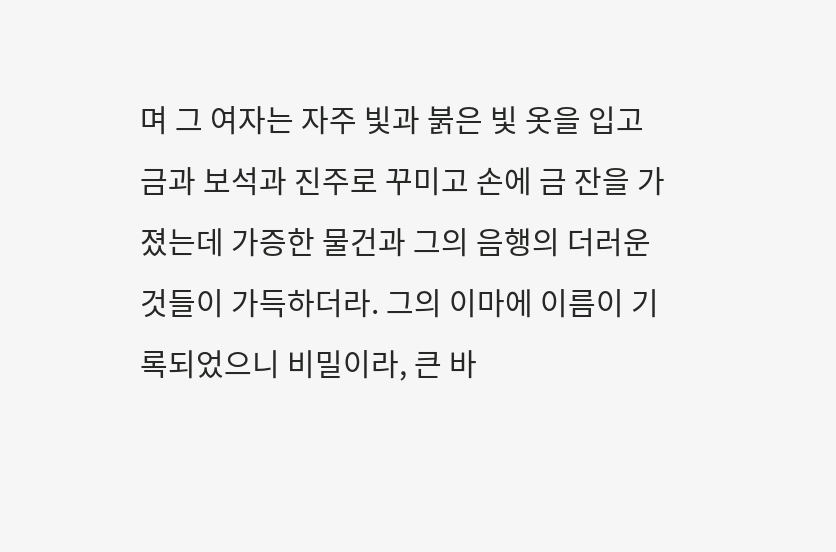며 그 여자는 자주 빛과 붉은 빛 옷을 입고 금과 보석과 진주로 꾸미고 손에 금 잔을 가졌는데 가증한 물건과 그의 음행의 더러운 것들이 가득하더라. 그의 이마에 이름이 기록되었으니 비밀이라, 큰 바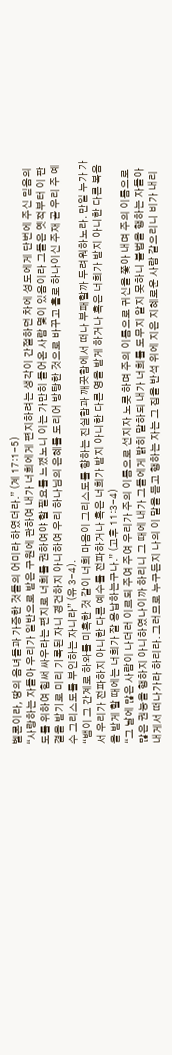벨론이라, 땅의 음녀들과 가증한 것들의 어미라 하였더라.” (계 17:1-5)
“사랑하는 자들아 우리가 일반으로 받은 구원에 관하여 내가 너희에게 편지하려는 생각이 간절하던 차에 성도에게 단번에 주신 믿음의 도를 위하여 힘써 싸우라는 편지로 너희를 권하여야 할 필요를 느꼈노니 이는 가만히 들어온 사람 몇이 있음이라 그들은 옛적부터 이 판결을 받기로 미리 기록된 자니 경건하지 아니하여 우리 하나님의 은혜를 도리어 방탕한 것으로 바꾸고 홀로 하나이신 주재 곧 우리 주 예수 그리스도를 부인하는 자니라” (유 3-4).
“뱀이 그 간계로 하와를 미혹한 것 같이 너희 마음이 그리스도를 향하는 진실함과 깨끗함에서 떠나 부패할까 두려워하노라. 만일 누가 가서 우리가 전파하지 아니한 다른 예수를 전파하거나 혹은 너희가 받지 아니한 다른 영을 받게 하거나 혹은 너희가 받지 아니한 다른 복음을 받게 할 때에는 너희가 잘 용납하는구나.” (고후 11:3-4)
“그 날에 많은 사람이 나더러 이르되 주여 주여 우리가 주의 이름으로 선지자 노릇 하며 주의 이름으로 귀신을 쫓아 내며 주의 이름으로 많은 권능을 행하지 아니하였나이까 하리니 그 때에 내가 그들에게 밝히 말하되 내가 너희를 도무지 알지 못하니 불법을 행하는 자들아 내게서 떠나가라 하리라. 그러므로 누구든지 나의 이 말을 듣고 행하는 자는 그 집을 반석 위에 지은 지혜로운 사람 같으리니 비가 내리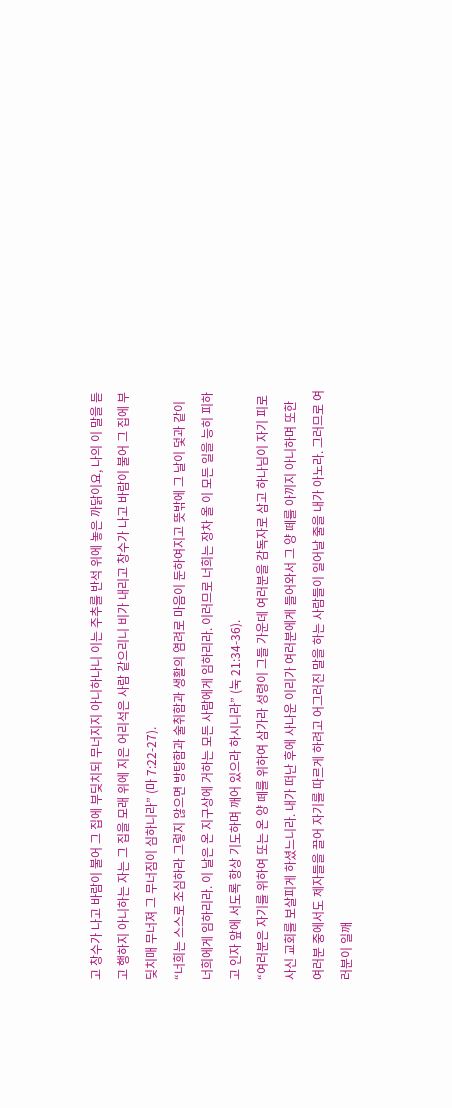고 창수가 나고 바람이 불어 그 집에 부딪치되 무너지지 아니하나니 이는 주추를 반석 위에 놓은 까닭이요, 나의 이 말을 듣고 행하지 아니하는 자는 그 집을 모래 위에 지은 어리석은 사람 같으리니 비가 내리고 창수가 나고 바람이 불어 그 집에 부딪치매 무너져 그 무너짐이 심하니라” (마 7:22-27).
“너희는 스스로 조심하라 그렇지 않으면 방탕함과 술취함과 생활의 염려로 마음이 둔하여지고 뜻밖에 그 날이 덫과 같이 너희에게 임하리라. 이 날은 온 지구상에 거하는 모든 사람에게 임하리라. 이러므로 너희는 장차 올 이 모든 일을 능히 피하고 인자 앞에 서도록 항상 기도하며 깨어 있으라 하시니라” (눅 21:34-36).
“여러분은 자기를 위하여 또는 온 양 떼를 위하여 삼가라 성령이 그들 가운데 여러분을 감독자로 삼고 하나님이 자기 피로 사신 교회를 보살피게 하셨느니라. 내가 떠난 후에 사나운 이리가 여러분에게 들어와서 그 양 떼를 아끼지 아니하며 또한 여러분 중에서도 제자들을 끌어 자기를 따르게 하려고 어그러진 말을 하는 사람들이 일어날 줄을 내가 아노라. 그러므로 여러분이 일깨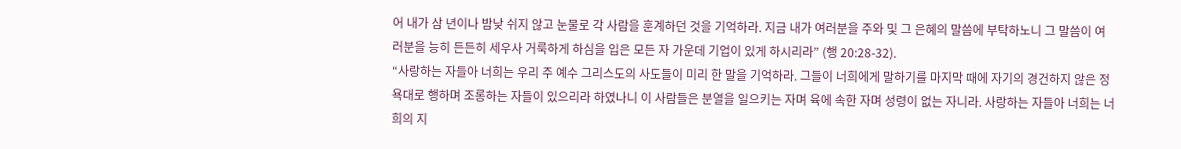어 내가 삼 년이나 밤낮 쉬지 않고 눈물로 각 사람을 훈계하던 것을 기억하라. 지금 내가 여러분을 주와 및 그 은혜의 말씀에 부탁하노니 그 말씀이 여러분을 능히 든든히 세우사 거룩하게 하심을 입은 모든 자 가운데 기업이 있게 하시리라” (행 20:28-32).
“사랑하는 자들아 너희는 우리 주 예수 그리스도의 사도들이 미리 한 말을 기억하라. 그들이 너희에게 말하기를 마지막 때에 자기의 경건하지 않은 정욕대로 행하며 조롱하는 자들이 있으리라 하였나니 이 사람들은 분열을 일으키는 자며 육에 속한 자며 성령이 없는 자니라. 사랑하는 자들아 너희는 너희의 지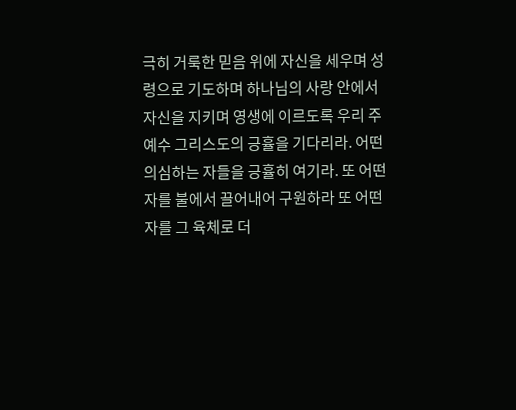극히 거룩한 믿음 위에 자신을 세우며 성령으로 기도하며 하나님의 사랑 안에서 자신을 지키며 영생에 이르도록 우리 주 예수 그리스도의 긍휼을 기다리라. 어떤 의심하는 자들을 긍휼히 여기라. 또 어떤 자를 불에서 끌어내어 구원하라 또 어떤 자를 그 육체로 더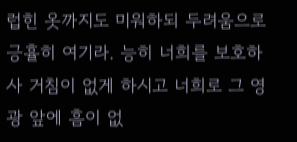럽힌 옷까지도 미워하되 두려움으로 긍휼히 여기라. 능히 너희를 보호하사 거침이 없게 하시고 너희로 그 영광 앞에 흠이 없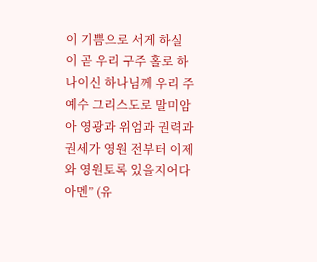이 기쁨으로 서게 하실 이 곧 우리 구주 홀로 하나이신 하나님께 우리 주 예수 그리스도로 말미암아 영광과 위엄과 권력과 권세가 영원 전부터 이제와 영원토록 있을지어다 아멘” (유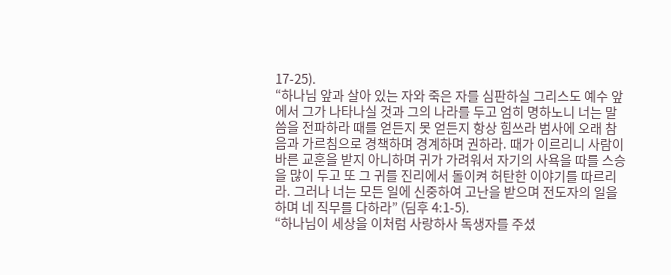17-25).
“하나님 앞과 살아 있는 자와 죽은 자를 심판하실 그리스도 예수 앞에서 그가 나타나실 것과 그의 나라를 두고 엄히 명하노니 너는 말씀을 전파하라 때를 얻든지 못 얻든지 항상 힘쓰라 범사에 오래 참음과 가르침으로 경책하며 경계하며 권하라. 때가 이르리니 사람이 바른 교훈을 받지 아니하며 귀가 가려워서 자기의 사욕을 따를 스승을 많이 두고 또 그 귀를 진리에서 돌이켜 허탄한 이야기를 따르리라. 그러나 너는 모든 일에 신중하여 고난을 받으며 전도자의 일을 하며 네 직무를 다하라” (딤후 4:1-5).
“하나님이 세상을 이처럼 사랑하사 독생자를 주셨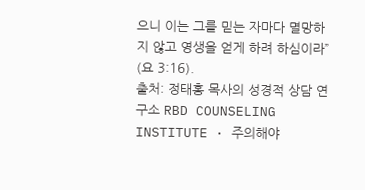으니 이는 그를 믿는 자마다 멸망하지 않고 영생을 얻게 하려 하심이라” (요 3:16).
출처: 정태홍 목사의 성경적 상담 연구소 RBD COUNSELING INSTITUTE · 주의해야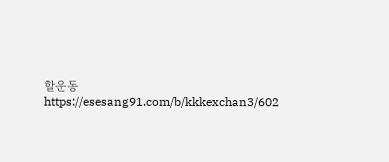할운동
https://esesang91.com/b/kkkexchan3/602